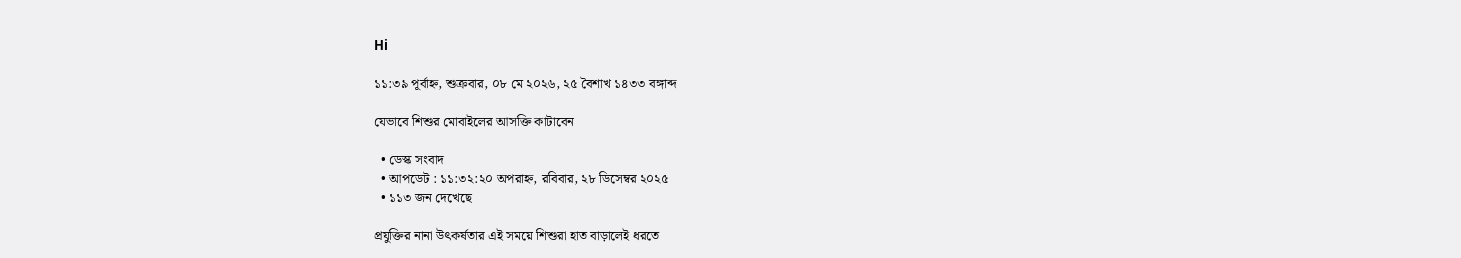Hi

১১:৩৯ পূর্বাহ্ন, শুক্রবার, ০৮ মে ২০২৬, ২৫ বৈশাখ ১৪৩৩ বঙ্গাব্দ

যেভাবে শিশুর মোবাইলের আসক্তি কাটাবেন

  • ডেস্ক সংবাদ
  • আপডেট : ১১:৩২:২০ অপরাহ্ন, রবিবার, ২৮ ডিসেম্বর ২০২৫
  • ১১৩ জন দেখেছে

প্রযুক্তির নানা উৎকর্ষতার এই সময়ে শিশুরা হাত বাড়ালেই ধরতে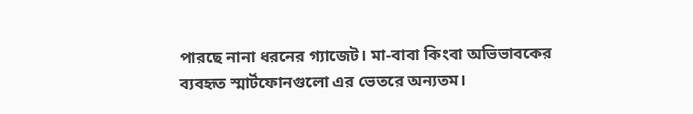পারছে নানা ধরনের গ্যাজেট। মা-বাবা কিংবা অভিভাবকের ব্যবহৃত স্মার্টফোনগুলো এর ভেতরে অন্যতম।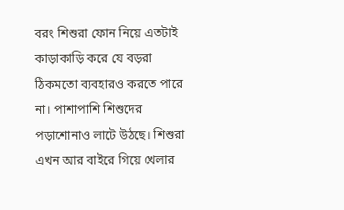বরং শিশুরা ফোন নিয়ে এতটাই কাড়াকাড়ি করে যে বড়রা ঠিকমতো ব্যবহারও করতে পারে না। পাশাপাশি শিশুদের পড়াশোনাও লাটে উঠছে। শিশুরা এখন আর বাইরে গিয়ে খেলার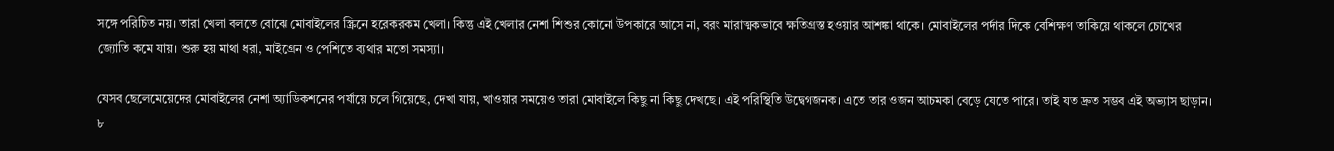সঙ্গে পরিচিত নয়। তারা খেলা বলতে বোঝে মোবাইলের স্ক্রিনে হরেকরকম খেলা। কিন্তু এই খেলার নেশা শিশুর কোনো উপকারে আসে না, বরং মারাত্মকভাবে ক্ষতিগ্রস্ত হওয়ার আশঙ্কা থাকে। মোবাইলের পর্দার দিকে বেশিক্ষণ তাকিয়ে থাকলে চোখের জ্যোতি কমে যায়। শুরু হয় মাথা ধরা, মাইগ্রেন ও পেশিতে ব্যথার মতো সমস্যা।

যেসব ছেলেমেয়েদের মোবাইলের নেশা অ্যাডিকশনের পর্যায়ে চলে গিয়েছে, দেখা যায়, খাওয়ার সময়েও তারা মোবাইলে কিছু না কিছু দেখছে। এই পরিস্থিতি উদ্বেগজনক। এতে তার ওজন আচমকা বেড়ে যেতে পারে। তাই যত দ্রুত সম্ভব এই অভ্যাস ছাড়ান। ৮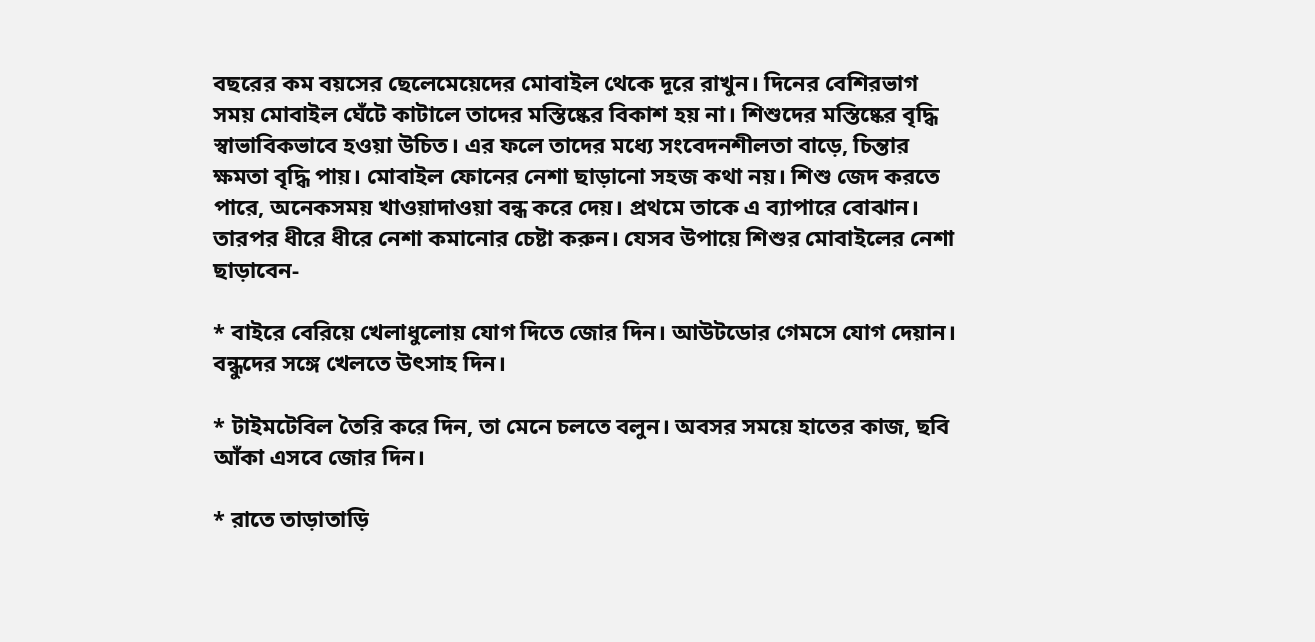বছরের কম বয়সের ছেলেমেয়েদের মোবাইল থেকে দূরে রাখুন। দিনের বেশিরভাগ সময় মোবাইল ঘেঁটে কাটালে তাদের মস্তিষ্কের বিকাশ হয় না। শিশুদের মস্তিষ্কের বৃদ্ধি স্বাভাবিকভাবে হওয়া উচিত। এর ফলে তাদের মধ্যে সংবেদনশীলতা বাড়ে, চিন্তার ক্ষমতা বৃদ্ধি পায়। মোবাইল ফোনের নেশা ছাড়ানো সহজ কথা নয়। শিশু জেদ করতে পারে, অনেকসময় খাওয়াদাওয়া বন্ধ করে দেয়। প্রথমে তাকে এ ব্যাপারে বোঝান। তারপর ধীরে ধীরে নেশা কমানোর চেষ্টা করুন। যেসব উপায়ে শিশুর মোবাইলের নেশা ছাড়াবেন-

* বাইরে বেরিয়ে খেলাধুলোয় যোগ দিতে জোর দিন। আউটডোর গেমসে যোগ দেয়ান। বন্ধুদের সঙ্গে খেলতে উৎসাহ দিন।

* টাইমটেবিল তৈরি করে দিন, তা মেনে চলতে বলুন। অবসর সময়ে হাতের কাজ, ছবি আঁকা এসবে জোর দিন।

* রাতে তাড়াতাড়ি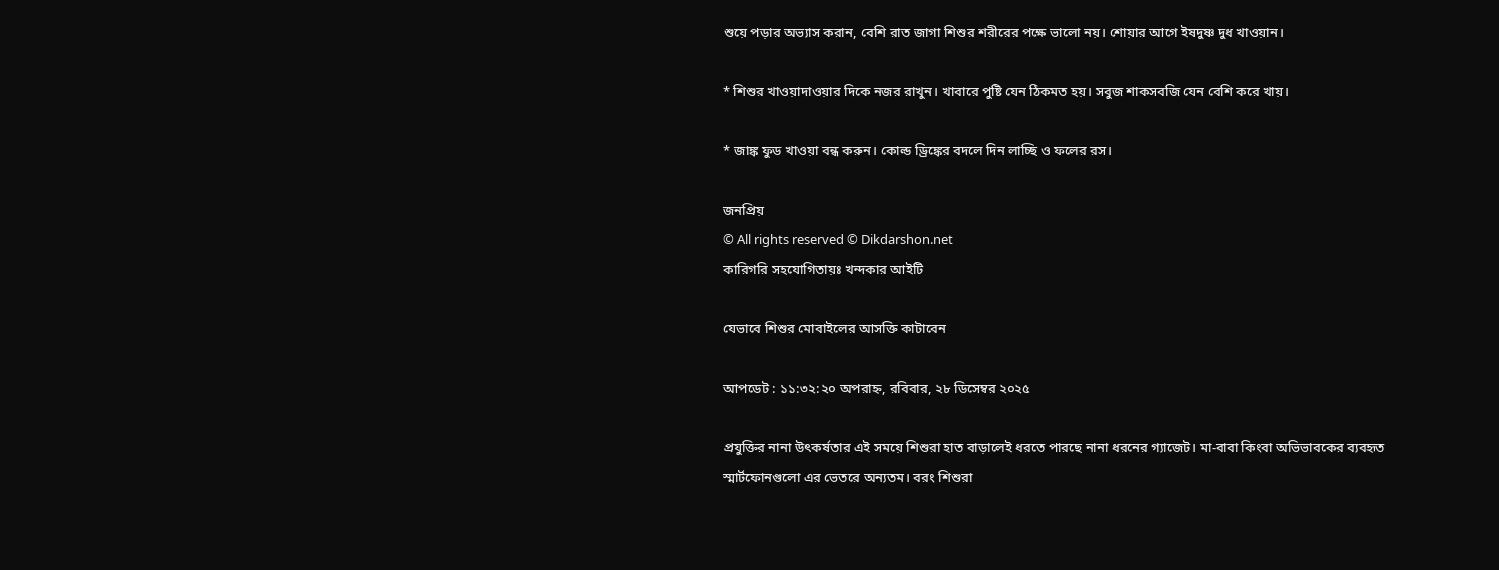শুয়ে পড়ার অভ্যাস করান, বেশি রাত জাগা শিশুর শরীরের পক্ষে ভালো নয়। শোয়ার আগে ইষদুষ্ণ দুধ খাওয়ান।

* শিশুর খাওয়াদাওয়ার দিকে নজর রাখুন। খাবারে পুষ্টি যেন ঠিকমত হয়। সবুজ শাকসবজি যেন বেশি করে খায়।

* জাঙ্ক ফুড খাওয়া বন্ধ করুন। কোল্ড ড্রিঙ্কের বদলে দিন লাচ্ছি ও ফলের রস।

জনপ্রিয়
© All rights reserved © Dikdarshon.net
কারিগরি সহযোগিতায়ঃ খন্দকার আইটি

যেভাবে শিশুর মোবাইলের আসক্তি কাটাবেন

আপডেট : ১১:৩২:২০ অপরাহ্ন, রবিবার, ২৮ ডিসেম্বর ২০২৫

প্রযুক্তির নানা উৎকর্ষতার এই সময়ে শিশুরা হাত বাড়ালেই ধরতে পারছে নানা ধরনের গ্যাজেট। মা-বাবা কিংবা অভিভাবকের ব্যবহৃত স্মার্টফোনগুলো এর ভেতরে অন্যতম। বরং শিশুরা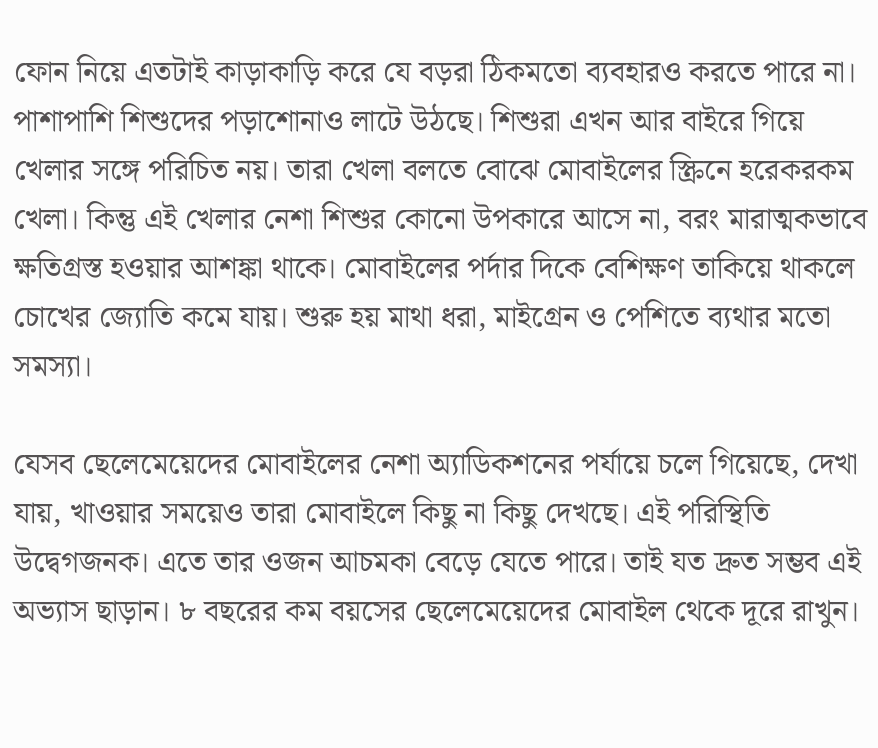ফোন নিয়ে এতটাই কাড়াকাড়ি করে যে বড়রা ঠিকমতো ব্যবহারও করতে পারে না। পাশাপাশি শিশুদের পড়াশোনাও লাটে উঠছে। শিশুরা এখন আর বাইরে গিয়ে খেলার সঙ্গে পরিচিত নয়। তারা খেলা বলতে বোঝে মোবাইলের স্ক্রিনে হরেকরকম খেলা। কিন্তু এই খেলার নেশা শিশুর কোনো উপকারে আসে না, বরং মারাত্মকভাবে ক্ষতিগ্রস্ত হওয়ার আশঙ্কা থাকে। মোবাইলের পর্দার দিকে বেশিক্ষণ তাকিয়ে থাকলে চোখের জ্যোতি কমে যায়। শুরু হয় মাথা ধরা, মাইগ্রেন ও পেশিতে ব্যথার মতো সমস্যা।

যেসব ছেলেমেয়েদের মোবাইলের নেশা অ্যাডিকশনের পর্যায়ে চলে গিয়েছে, দেখা যায়, খাওয়ার সময়েও তারা মোবাইলে কিছু না কিছু দেখছে। এই পরিস্থিতি উদ্বেগজনক। এতে তার ওজন আচমকা বেড়ে যেতে পারে। তাই যত দ্রুত সম্ভব এই অভ্যাস ছাড়ান। ৮ বছরের কম বয়সের ছেলেমেয়েদের মোবাইল থেকে দূরে রাখুন।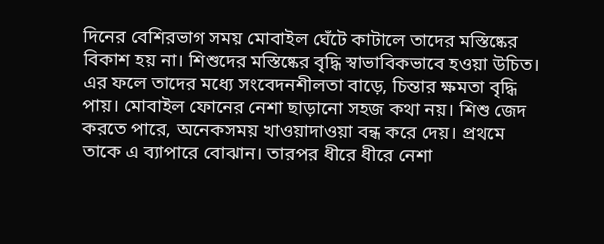দিনের বেশিরভাগ সময় মোবাইল ঘেঁটে কাটালে তাদের মস্তিষ্কের বিকাশ হয় না। শিশুদের মস্তিষ্কের বৃদ্ধি স্বাভাবিকভাবে হওয়া উচিত। এর ফলে তাদের মধ্যে সংবেদনশীলতা বাড়ে, চিন্তার ক্ষমতা বৃদ্ধি পায়। মোবাইল ফোনের নেশা ছাড়ানো সহজ কথা নয়। শিশু জেদ করতে পারে, অনেকসময় খাওয়াদাওয়া বন্ধ করে দেয়। প্রথমে তাকে এ ব্যাপারে বোঝান। তারপর ধীরে ধীরে নেশা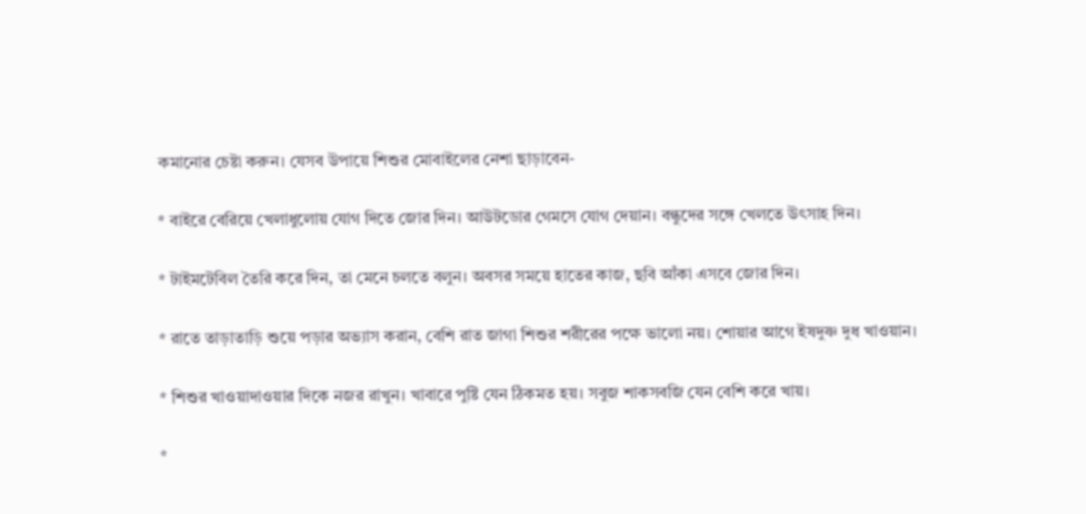কমানোর চেষ্টা করুন। যেসব উপায়ে শিশুর মোবাইলের নেশা ছাড়াবেন-

* বাইরে বেরিয়ে খেলাধুলোয় যোগ দিতে জোর দিন। আউটডোর গেমসে যোগ দেয়ান। বন্ধুদের সঙ্গে খেলতে উৎসাহ দিন।

* টাইমটেবিল তৈরি করে দিন, তা মেনে চলতে বলুন। অবসর সময়ে হাতের কাজ, ছবি আঁকা এসবে জোর দিন।

* রাতে তাড়াতাড়ি শুয়ে পড়ার অভ্যাস করান, বেশি রাত জাগা শিশুর শরীরের পক্ষে ভালো নয়। শোয়ার আগে ইষদুষ্ণ দুধ খাওয়ান।

* শিশুর খাওয়াদাওয়ার দিকে নজর রাখুন। খাবারে পুষ্টি যেন ঠিকমত হয়। সবুজ শাকসবজি যেন বেশি করে খায়।

*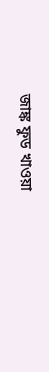জাঙ্ক ফুড খাওয়া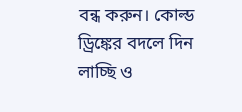বন্ধ করুন। কোল্ড ড্রিঙ্কের বদলে দিন লাচ্ছি ও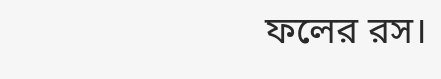ফলের রস।